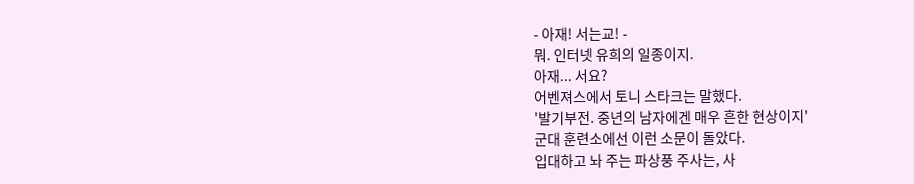- 아재! 서는교! -
뭐. 인터넷 유희의 일종이지.
아재... 서요?
어벤져스에서 토니 스타크는 말했다.
'발기부전. 중년의 남자에겐 매우 흔한 현상이지'
군대 훈련소에선 이런 소문이 돌았다.
입대하고 놔 주는 파상풍 주사는, 사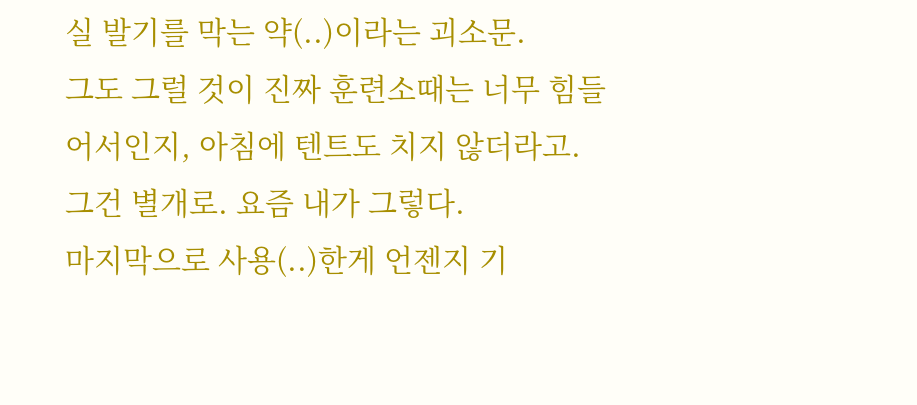실 발기를 막는 약(..)이라는 괴소문.
그도 그럴 것이 진짜 훈련소때는 너무 힘들어서인지, 아침에 텐트도 치지 않더라고.
그건 별개로. 요즘 내가 그렇다.
마지막으로 사용(..)한게 언젠지 기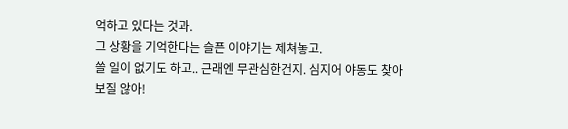억하고 있다는 것과.
그 상황을 기억한다는 슬픈 이야기는 제쳐놓고.
쓸 일이 없기도 하고.. 근래엔 무관심한건지. 심지어 야동도 찾아보질 않아!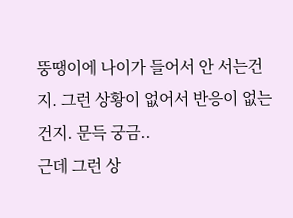뚱땡이에 나이가 들어서 안 서는건지. 그런 상황이 없어서 반응이 없는건지. 문득 궁금..
근데 그런 상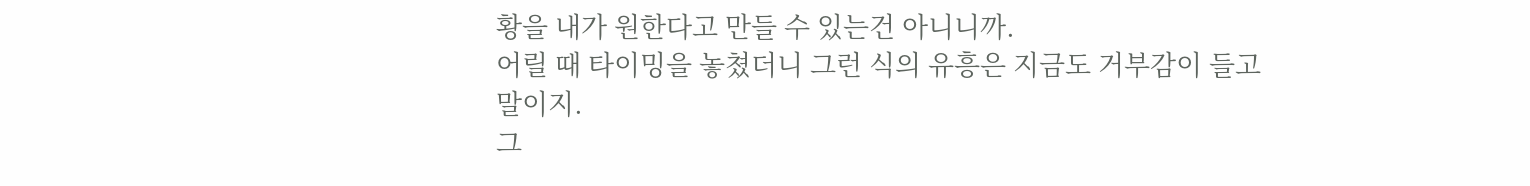황을 내가 원한다고 만들 수 있는건 아니니까.
어릴 때 타이밍을 놓쳤더니 그런 식의 유흥은 지금도 거부감이 들고 말이지.
그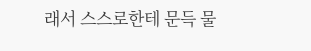래서 스스로한테 문득 물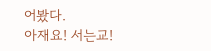어봤다.
아재요! 서는교!